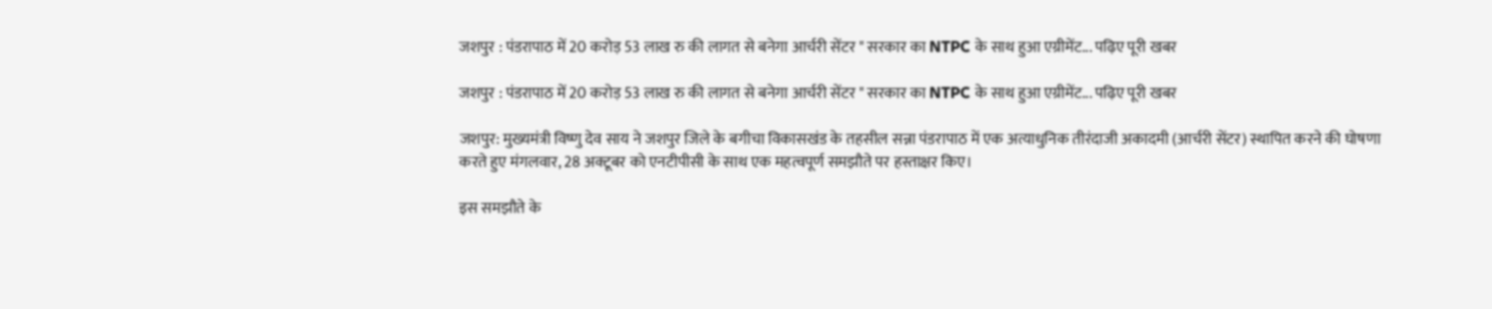जशपुर : पंडरापाठ में 20 करोड़ 53 लाख रु की लागत से बनेगा आर्चरी सेंटर " सरकार का NTPC के साथ हुआ एग्रीमेंट... पढ़िए पूरी खबर

जशपुर : पंडरापाठ में 20 करोड़ 53 लाख रु की लागत से बनेगा आर्चरी सेंटर " सरकार का NTPC के साथ हुआ एग्रीमेंट... पढ़िए पूरी खबर

जशपुर: मुख्यमंत्री विष्णु देव साय ने जशपुर जिले के बगीचा विकासखंड के तहसील सन्ना पंडरापाठ में एक अत्याधुनिक तीरंदाजी अकादमी (आर्चरी सेंटर) स्थापित करने की घोषणा करते हुए मंगलवार, 28 अक्टूबर को एनटीपीसी के साथ एक महत्वपूर्ण समझौते पर हस्ताक्षर किए।

इस समझौते के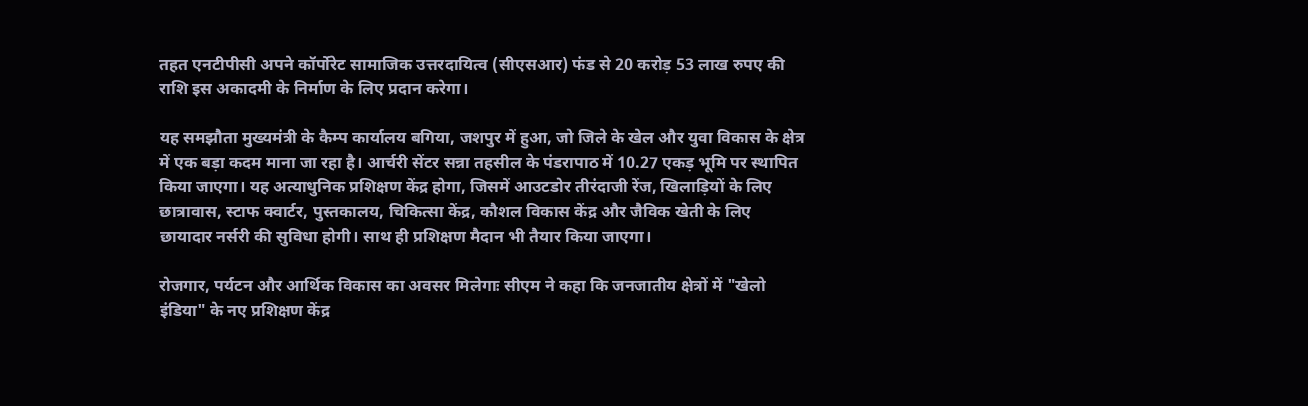तहत एनटीपीसी अपने कॉर्पोरेट सामाजिक उत्तरदायित्व (सीएसआर) फंड से 20 करोड़ 53 लाख रुपए की राशि इस अकादमी के निर्माण के लिए प्रदान करेगा।

यह समझौता मुख्यमंत्री के कैम्प कार्यालय बगिया, जशपुर में हुआ, जो जिले के खेल और युवा विकास के क्षेत्र में एक बड़ा कदम माना जा रहा है। आर्चरी सेंटर सन्ना तहसील के पंडरापाठ में 10.27 एकड़ भूमि पर स्थापित किया जाएगा। यह अत्याधुनिक प्रशिक्षण केंद्र होगा, जिसमें आउटडोर तीरंदाजी रेंज, खिलाड़ियों के लिए छात्रावास, स्टाफ क्वार्टर, पुस्तकालय, चिकित्सा केंद्र, कौशल विकास केंद्र और जैविक खेती के लिए छायादार नर्सरी की सुविधा होगी। साथ ही प्रशिक्षण मैदान भी तैयार किया जाएगा।

रोजगार, पर्यटन और आर्थिक विकास का अवसर मिलेगाः सीएम ने कहा कि जनजातीय क्षेत्रों में "खेलो इंडिया" के नए प्रशिक्षण केंद्र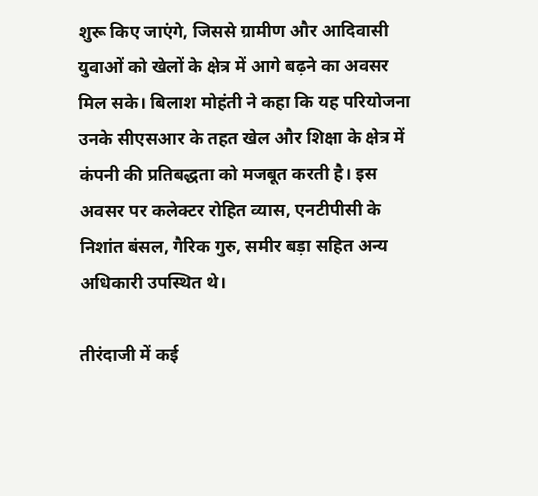शुरू किए जाएंगे, जिससे ग्रामीण और आदिवासी युवाओं को खेलों के क्षेत्र में आगे बढ़ने का अवसर मिल सके। बिलाश मोहंती ने कहा कि यह परियोजना उनके सीएसआर के तहत खेल और शिक्षा के क्षेत्र में कंपनी की प्रतिबद्धता को मजबूत करती है। इस अवसर पर कलेक्टर रोहित व्यास, एनटीपीसी के निशांत बंसल, गैरिक गुरु, समीर बड़ा सहित अन्य अधिकारी उपस्थित थे।

तीरंदाजी में कई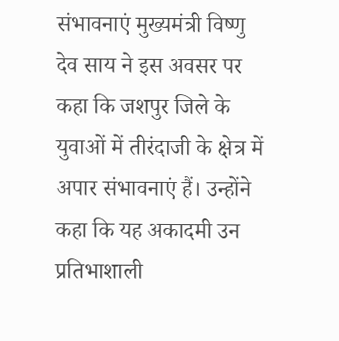संभावनाएं मुख्यमंत्री विष्णु देव साय ने इस अवसर पर कहा कि जशपुर जिले के युवाओं में तीरंदाजी के क्षेत्र में अपार संभावनाएं हैं। उन्होंने कहा कि यह अकादमी उन प्रतिभाशाली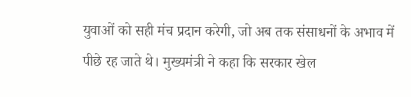युवाओं को सही मंच प्रदान करेगी, जो अब तक संसाधनों के अभाव में पीछे रह जाते थे। मुख्यमंत्री ने कहा कि सरकार खेल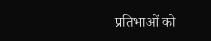प्रतिभाओं को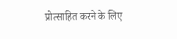प्रोत्साहित करने के लिए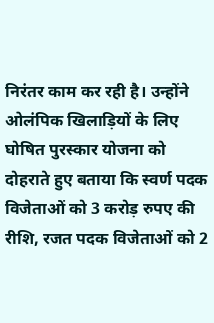निरंतर काम कर रही है। उन्होंने ओलंपिक खिलाड़ियों के लिए घोषित पुरस्कार योजना को दोहराते हुए बताया कि स्वर्ण पदक विजेताओं को 3 करोड़ रुपए की रीशि, रजत पदक विजेताओं को 2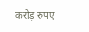करोड़ रुपए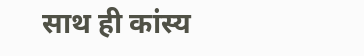साथ ही कांस्य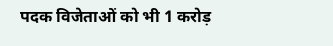पदक विजेताओं को भी 1 करोड़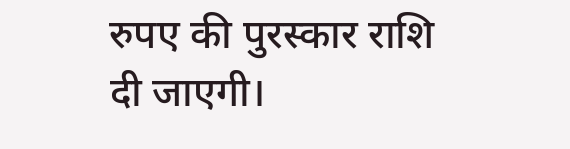रुपए की पुरस्कार राशि दी जाएगी।